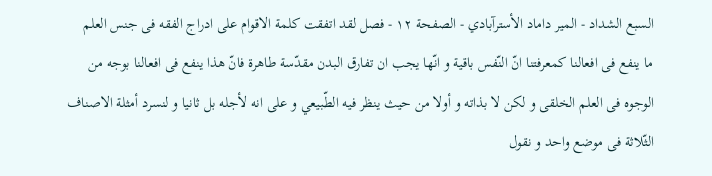السبع الشداد - المير داماد الأسترآبادي - الصفحة ١٢ - فصل لقد اتفقت كلمة الاقوام على ادراج الفقه فى جنس العلم
ما ينفع فى افعالنا كمعرفتنا انّ النّفس باقية و انّها يجب ان تفارق البدن مقدّسة طاهرة فانّ هذا ينفع فى افعالنا بوجه من الوجوه فى العلم الخلقى و لكن لا بذاته و أولا من حيث ينظر فيه الطّبيعي و على انه لأجله بل ثانيا و لنسرد أمثلة الاصناف الثّلاثة فى موضع واحد و نقول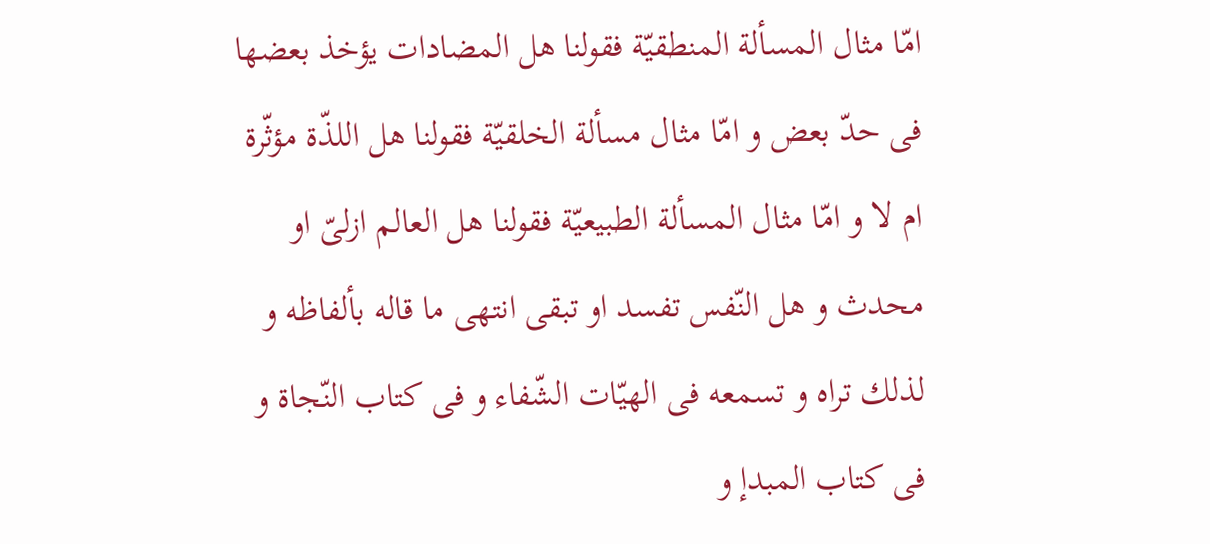امّا مثال المسألة المنطقيّة فقولنا هل المضادات يؤخذ بعضها فى حدّ بعض و امّا مثال مسألة الخلقيّة فقولنا هل اللذّة مؤثّرة ام لا و امّا مثال المسألة الطبيعيّة فقولنا هل العالم ازلىّ او محدث و هل النّفس تفسد او تبقى انتهى ما قاله بألفاظه و لذلك تراه و تسمعه فى الهيّات الشّفاء و فى كتاب النّجاة و فى كتاب المبدإ و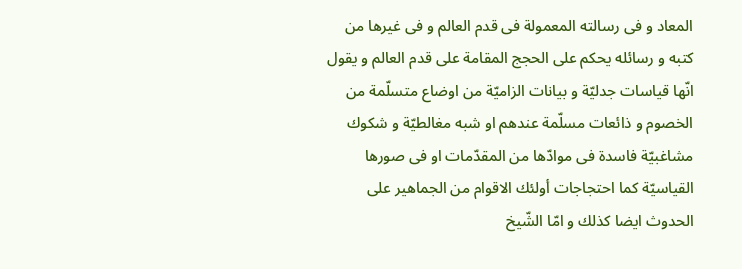المعاد و فى رسالته المعمولة فى قدم العالم و فى غيرها من كتبه و رسائله يحكم على الحجج المقامة على قدم العالم و يقول انّها قياسات جدليّة و بيانات الزاميّة من اوضاع متسلّمة من الخصوم و ذائعات مسلّمة عندهم او شبه مغالطيّة و شكوك مشاغبيّة فاسدة فى موادّها من المقدّمات او فى صورها القياسيّة كما احتجاجات أولئك الاقوام من الجماهير على الحدوث ايضا كذلك و امّا الشّيخ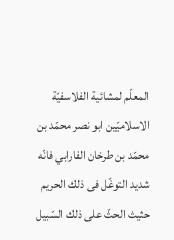المعلّم لمشائية الفلاسفيّة الاسلاميّين ابو نصر محمّد بن محمّد بن طرخان الفارابي فانّه شديد التوغّل فى ذلك الحريم حثيث الحثّ على ذلك السّبيل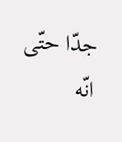جدّا حتّى انّه